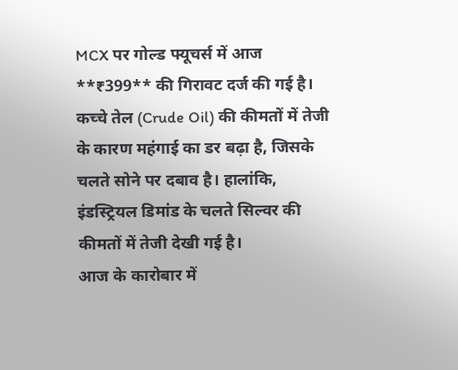MCX पर गोल्ड फ्यूचर्स में आज **₹399** की गिरावट दर्ज की गई है। कच्चे तेल (Crude Oil) की कीमतों में तेजी के कारण महंगाई का डर बढ़ा है, जिसके चलते सोने पर दबाव है। हालांकि, इंडस्ट्रियल डिमांड के चलते सिल्वर की कीमतों में तेजी देखी गई है।
आज के कारोबार में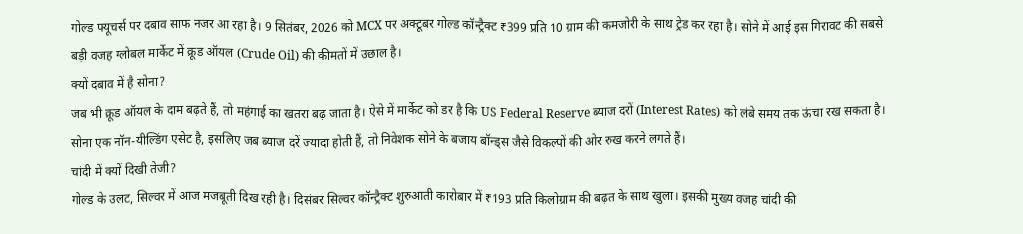गोल्ड फ्यूचर्स पर दबाव साफ नजर आ रहा है। 9 सितंबर, 2026 को MCX पर अक्टूबर गोल्ड कॉन्ट्रैक्ट ₹399 प्रति 10 ग्राम की कमजोरी के साथ ट्रेड कर रहा है। सोने में आई इस गिरावट की सबसे बड़ी वजह ग्लोबल मार्केट में क्रूड ऑयल (Crude Oil) की कीमतों में उछाल है।
क्यों दबाव में है सोना?
जब भी क्रूड ऑयल के दाम बढ़ते हैं, तो महंगाई का खतरा बढ़ जाता है। ऐसे में मार्केट को डर है कि US Federal Reserve ब्याज दरों (Interest Rates) को लंबे समय तक ऊंचा रख सकता है। सोना एक नॉन-यील्डिंग एसेट है, इसलिए जब ब्याज दरें ज्यादा होती हैं, तो निवेशक सोने के बजाय बॉन्ड्स जैसे विकल्पों की ओर रुख करने लगते हैं।
चांदी में क्यों दिखी तेजी?
गोल्ड के उलट, सिल्वर में आज मजबूती दिख रही है। दिसंबर सिल्वर कॉन्ट्रैक्ट शुरुआती कारोबार में ₹193 प्रति किलोग्राम की बढ़त के साथ खुला। इसकी मुख्य वजह चांदी की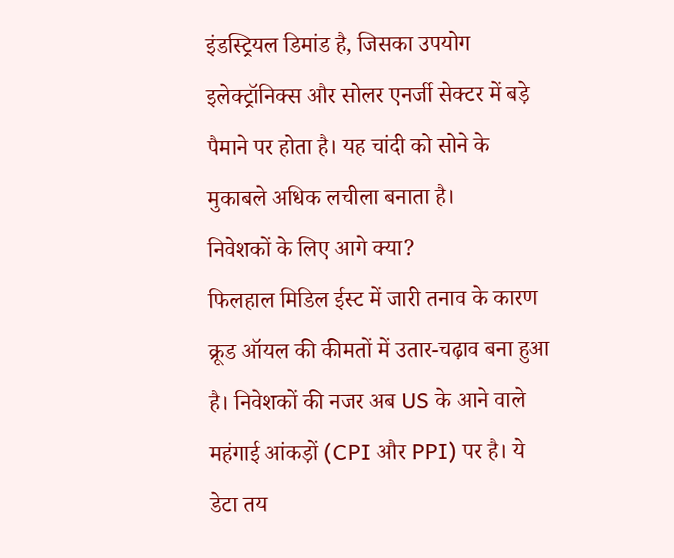इंडस्ट्रियल डिमांड है, जिसका उपयोग इलेक्ट्रॉनिक्स और सोलर एनर्जी सेक्टर में बड़े पैमाने पर होता है। यह चांदी को सोने के मुकाबले अधिक लचीला बनाता है।
निवेशकों के लिए आगे क्या?
फिलहाल मिडिल ईस्ट में जारी तनाव के कारण क्रूड ऑयल की कीमतों में उतार-चढ़ाव बना हुआ है। निवेशकों की नजर अब US के आने वाले महंगाई आंकड़ों (CPI और PPI) पर है। ये डेटा तय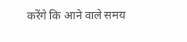करेंगे कि आने वाले समय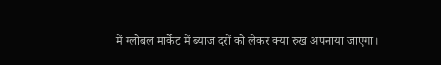में ग्लोबल मार्केट में ब्याज दरों को लेकर क्या रुख अपनाया जाएगा।